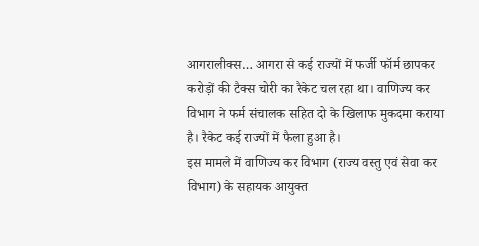आगरालीक्स… आगरा से कई राज्यों में फर्जी फॉर्म छापकर करोड़ों की टैक्स चोरी का रैकेट चल रहा था। वाणिज्य कर विभाग ने फर्म संचालक सहित दो के खिलाफ मुकदमा कराया है। रैकेट कई राज्यों में फैला हुआ है।
इस मामले में वाणिज्य कर विभाग (राज्य वस्तु एवं सेवा कर विभाग) के सहायक आयुक्त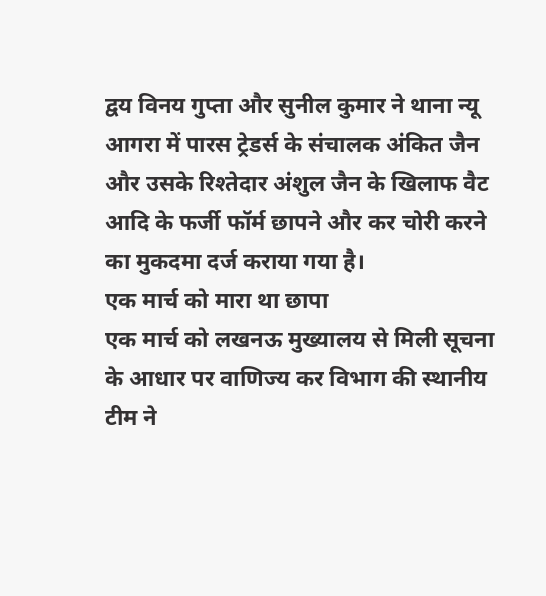द्वय विनय गुप्ता और सुनील कुमार ने थाना न्यू आगरा में पारस ट्रेडर्स के संचालक अंकित जैन और उसके रिश्तेदार अंशुल जैन के खिलाफ वैट आदि के फर्जी फॉर्म छापने और कर चोरी करने का मुकदमा दर्ज कराया गया है।
एक मार्च को मारा था छापा
एक मार्च को लखनऊ मुख्यालय से मिली सूचना के आधार पर वाणिज्य कर विभाग की स्थानीय टीम ने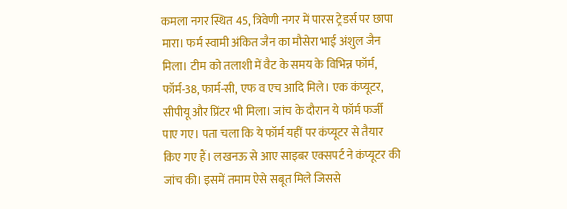कमला नगर स्थित 45, त्रिवेणी नगर में पारस ट्रेडर्स पर छापा मारा। फर्म स्वामी अंकित जैन का मौसेरा भाई अंशुल जैन मिला। टीम को तलाशी में वैट के समय के विभिन्न फॉर्म, फॉर्म-38, फार्म-सी, एफ व एच आदि मिले। एक कंप्यूटर, सीपीयू और प्रिंटर भी मिला। जांच के दौरान ये फॉर्म फर्जी पाए गए। पता चला कि ये फॉर्म यहीं पर कंप्यूटर से तैयार किए गए हैं। लखनऊ से आए साइबर एक्सपर्ट ने कंप्यूटर की जांच की। इसमें तमाम ऐसे सबूत मिले जिससे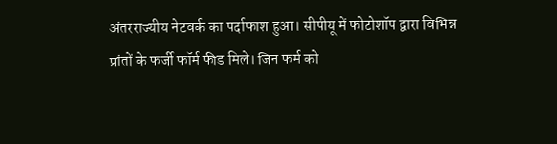अंतरराज्यीय नेटवर्क का पर्दाफाश हुआ। सीपीयू में फोटोशॉप द्वारा विभिन्न प्रांतों के फर्जी फॉर्म फीड मिले। जिन फर्म को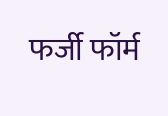फर्जी फॉर्म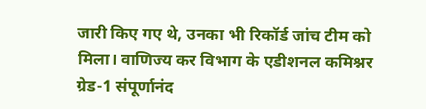जारी किए गए थे, उनका भी रिकॉर्ड जांच टीम को मिला। वाणिज्य कर विभाग के एडीशनल कमिश्नर ग्रेड-1 संपूर्णानंद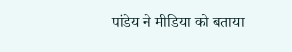पांडेय ने मीडिया को बताया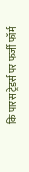कि पारस ट्रेडर्स पर फर्जी फॉर्म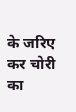के जरिए कर चोरी का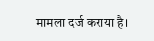मामला दर्ज कराया है।